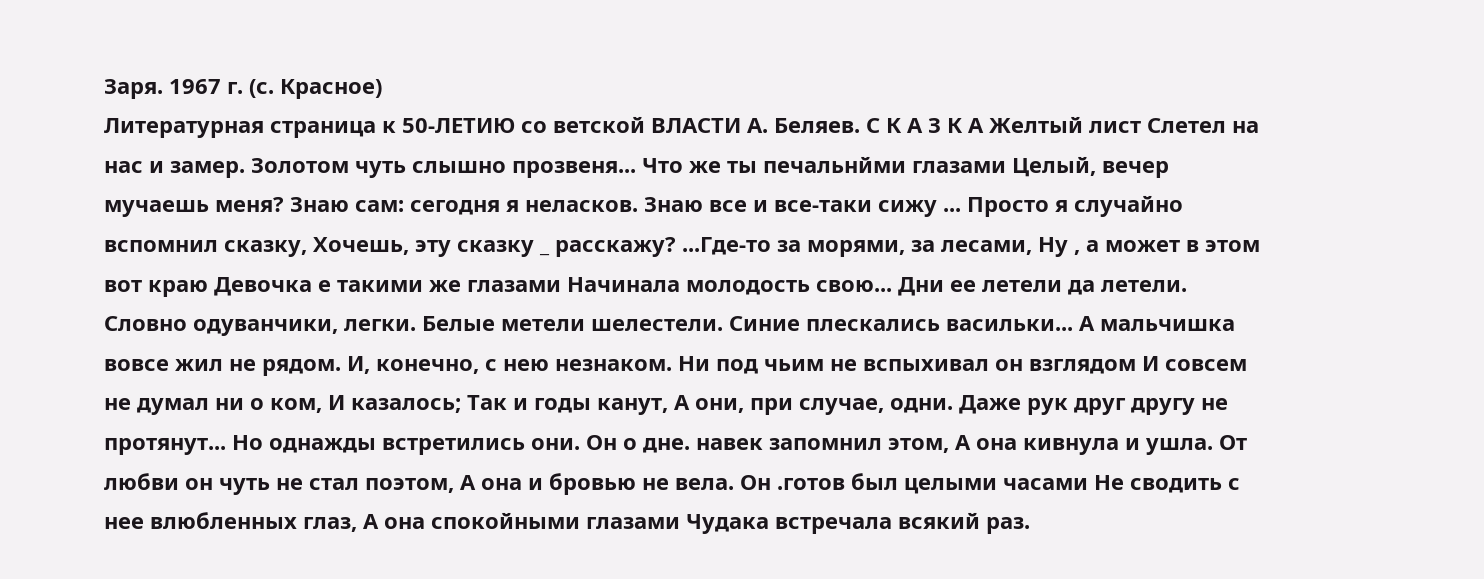Заря. 1967 г. (с. Красное)
Литературная страница к 50-ЛЕТИЮ со ветской ВЛАСТИ А. Беляев. С К А З К А Желтый лист Слетел на нас и замер. Золотом чуть слышно прозвеня... Что же ты печальнйми глазами Целый, вечер мучаешь меня? Знаю сам: сегодня я неласков. Знаю все и все-таки сижу ... Просто я случайно вспомнил сказку, Хочешь, эту сказку _ расскажу? ...Где-то за морями, за лесами, Ну , а может в этом вот краю Девочка е такими же глазами Начинала молодость свою... Дни ее летели да летели. Словно одуванчики, легки. Белые метели шелестели. Синие плескались васильки... А мальчишка вовсе жил не рядом. И, конечно, с нею незнаком. Ни под чьим не вспыхивал он взглядом И совсем не думал ни о ком, И казалось; Так и годы канут, А они, при случае, одни. Даже рук друг другу не протянут... Но однажды встретились они. Он о дне. навек запомнил этом, А она кивнула и ушла. От любви он чуть не стал поэтом, А она и бровью не вела. Он .готов был целыми часами Не сводить с нее влюбленных глаз, А она спокойными глазами Чудака встречала всякий раз.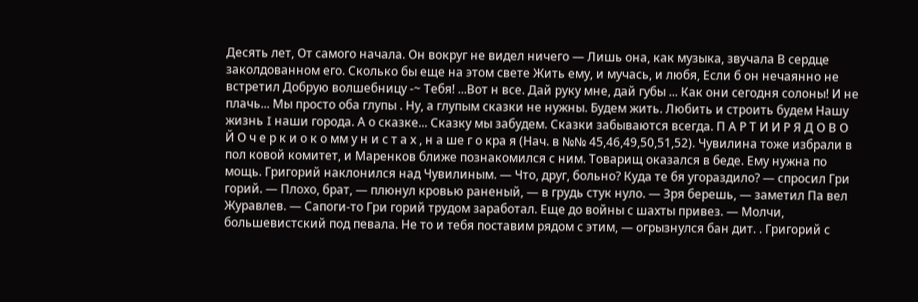Десять лет, От самого начала. Он вокруг не видел ничего — Лишь она, как музыка, звучала В сердце заколдованном его. Сколько бы еще на этом свете Жить ему, и мучась, и любя, Если б он нечаянно не встретил Добрую волшебницу -~ Тебя! ...Вот н все. Дай руку мне, дай губы ... Как они сегодня солоны! И не плачь... Мы просто оба глупы . Ну, а глупым сказки не нужны. Будем жить. Любить и строить будем Нашу жизнь I наши города. А о сказке... Сказку мы забудем. Сказки забываются всегда. П А Р Т И И Р Я Д О В О Й О ч е р к и о к о мм у н и с т а х , н а ше г о кра я (Нач. в №№ 45,46,49,50,51,52). Чувилина тоже избрали в пол ковой комитет, и Маренков ближе познакомился с ним. Товарищ оказался в беде. Ему нужна по мощь. Григорий наклонился над Чувилиным. — Что, друг, больно? Куда те бя угораздило? — спросил Гри горий. — Плохо, брат, — плюнул кровью раненый, — в грудь стук нуло. — Зря берешь, — заметил Па вел Журавлев. — Сапоги-то Гри горий трудом заработал. Еще до войны с шахты привез. — Молчи, большевистский под певала. Не то и тебя поставим рядом с этим, — огрызнулся бан дит. . Григорий с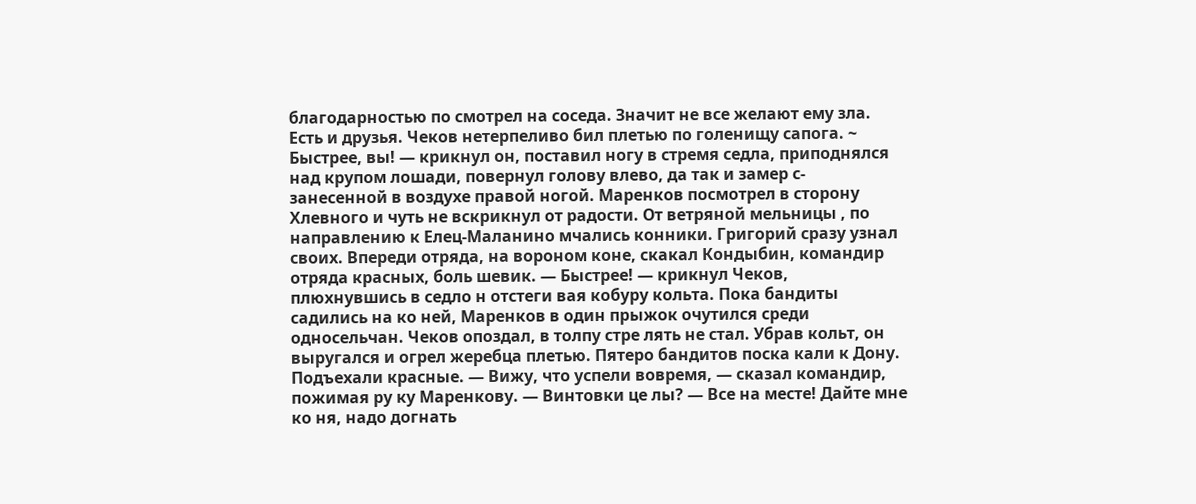благодарностью по смотрел на соседа. Значит не все желают ему зла. Есть и друзья. Чеков нетерпеливо бил плетью по голенищу сапога. ~ Быстрее, вы! — крикнул он, поставил ногу в стремя седла, приподнялся над крупом лошади, повернул голову влево, да так и замер с- занесенной в воздухе правой ногой. Маренков посмотрел в сторону Хлевного и чуть не вскрикнул от радости. От ветряной мельницы , по направлению к Елец-Маланино мчались конники. Григорий сразу узнал своих. Впереди отряда, на вороном коне, скакал Кондыбин, командир отряда красных, боль шевик. — Быстрее! — крикнул Чеков, плюхнувшись в седло н отстеги вая кобуру кольта. Пока бандиты садились на ко ней, Маренков в один прыжок очутился среди односельчан. Чеков опоздал, в толпу стре лять не стал. Убрав кольт, он выругался и огрел жеребца плетью. Пятеро бандитов поска кали к Дону. Подъехали красные. — Вижу, что успели вовремя, — сказал командир, пожимая ру ку Маренкову. — Винтовки це лы? — Все на месте! Дайте мне ко ня, надо догнать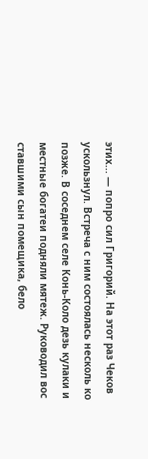этих... — попро сил Григорий. На этот раз Чеков ускользнул. Встреча с ним состоялась несколь ко позже. В соседнем селе Конь-Коло дезь кулаки и местные богатеи подняли мятеж. Руководил вос ставшими сын помещика, бело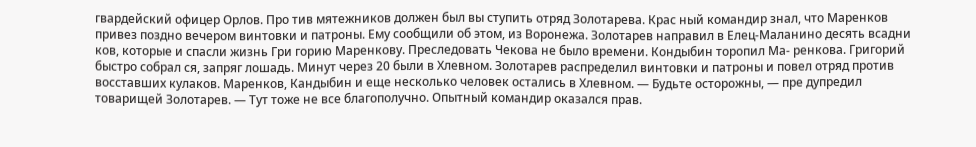гвардейский офицер Орлов. Про тив мятежников должен был вы ступить отряд Золотарева. Крас ный командир знал, что Маренков привез поздно вечером винтовки и патроны. Ему сообщили об этом, из Воронежа. Золотарев направил в Елец-Маланино десять всадни ков, которые и спасли жизнь Гри горию Маренкову. Преследовать Чекова не было времени. Кондыбин торопил Ма- ренкова. Григорий быстро собрал ся, запряг лошадь. Минут через 20 были в Хлевном. Золотарев распределил винтовки и патроны и повел отряд против восставших кулаков. Маренков, Кандыбин и еще несколько человек остались в Хлевном. — Будьте осторожны, — пре дупредил товарищей Золотарев. — Тут тоже не все благополучно. Опытный командир оказался прав.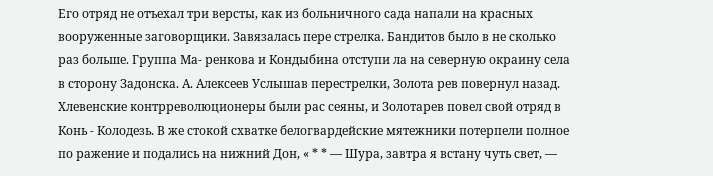Его отряд не отъехал три версты, как из больничного сада напали на красных вооруженные заговорщики. Завязалась пере стрелка. Бандитов было в не сколько раз больше. Группа Ма- ренкова и Кондыбина отступи ла на северную окраину села в сторону Задонска. А. Алексеев Услышав перестрелки, Золота рев повернул назад. Хлевенские контрреволюционеры были рас сеяны, и Золотарев повел свой отряд в Конь - Колодезь. В же стокой схватке белогвардейские мятежники потерпели полное по ражение и подались на нижний Дон, « * * — Шура, завтра я встану чуть свет, —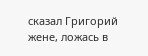сказал Григорий жене, ложась в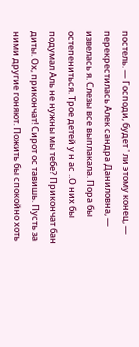постель. — Господи, будет ' ли этому конец, — перекрестилась Алек сандра Даниловна, — извелась я. Слезы все выплакала. Пора бы остепениться. Трое детей у н ас ..О них бы подумал Аль не нужны мы тебе? Прикончат бан диты. Ох, прикончат! Сирот ос тавишь. Пусть за ними другие гоняют. Пожить бы спокойно хоть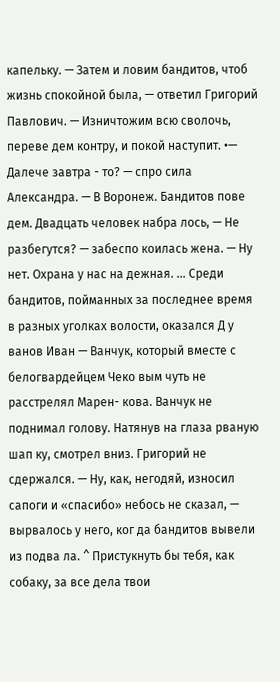капельку. — Затем и ловим бандитов, чтоб жизнь спокойной была, — ответил Григорий Павлович. — Изничтожим всю сволочь, переве дем контру, и покой наступит. •— Далече завтра - то? — спро сила Александра. — В Воронеж. Бандитов пове дем. Двадцать человек набра лось, — Не разбегутся? — забеспо коилась жена. — Ну нет. Охрана у нас на дежная. ... Среди бандитов, пойманных за последнее время в разных уголках волости, оказался Д у ванов Иван — Ванчук, который вместе с белогвардейцем Чеко вым чуть не расстрелял Марен- кова. Ванчук не поднимал голову. Натянув на глаза рваную шап ку, смотрел вниз. Григорий не сдержался. — Ну, как, негодяй, износил сапоги и «спасибо» небось не сказал, — вырвалось у него, ког да бандитов вывели из подва ла. ^ Пристукнуть бы тебя, как собаку, за все дела твои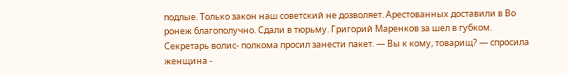подлые. Только закон наш советский не дозволяет. Арестованных доставили в Во ронеж благополучно. Сдали в тюрьму. Григорий Маренков за шел в губком. Секретарь волис- полкома просил занести пакет. — Вы к кому, товарищ? — спросила женщина -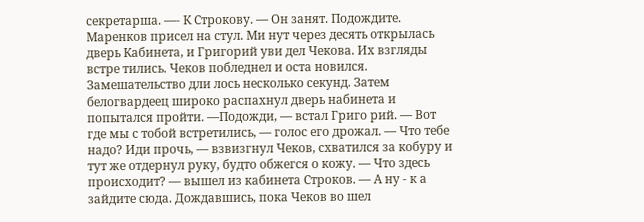секретарша. —- К Строкову. — Он занят. Подождите. Маренков присел на стул. Ми нут через десять открылась дверь Кабинета, и Григорий уви дел Чекова. Их взгляды встре тились. Чеков побледнел и оста новился. Замешательство дли лось несколько секунд. Затем белогвардеец широко распахнул дверь набинета и попытался пройти. —Подожди, — встал Григо рий. — Вот где мы с тобой встретились, — голос его дрожал. — Что тебе надо? Иди прочь, — взвизгнул Чеков, схватился за кобуру и тут же отдернул руку, будто обжегся о кожу. — Что здесь происходит? — вышел из кабинета Строков. — А ну - к а зайдите сюда. Дождавшись, пока Чеков во шел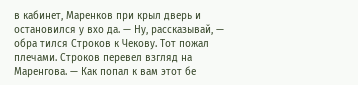в кабинет, Маренков при крыл дверь и остановился у вхо да. — Ну, рассказывай, — обра тился Строков к Чекову. Тот пожал плечами. Строков перевел взгляд на Маренгова. — Как попал к вам этот бе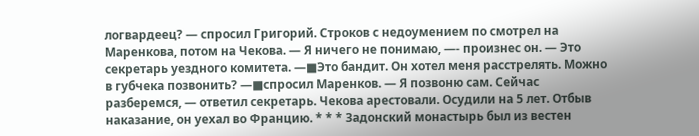логвардеец? — спросил Григорий. Строков с недоумением по смотрел на Маренкова, потом на Чекова. — Я ничего не понимаю, —- произнес он. — Это секретарь уездного комитета. —■Это бандит. Он хотел меня расстрелять. Можно в губчека позвонить? —■спросил Маренков. — Я позвоню сам. Сейчас разберемся, — ответил секретарь. Чекова арестовали. Осудили на 5 лет. Отбыв наказание, он уехал во Францию. * * * Задонский монастырь был из вестен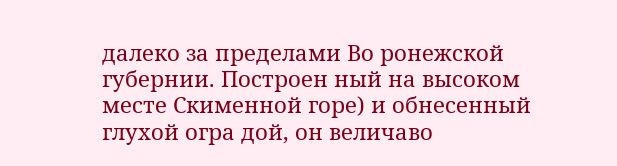далеко за пределами Во ронежской губернии. Построен ный на высоком месте Скименной горе) и обнесенный глухой огра дой, он величаво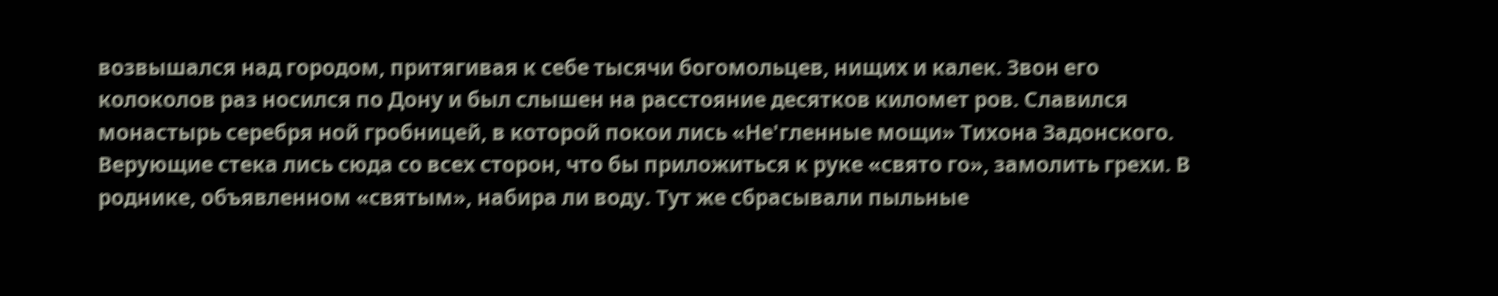возвышался над городом, притягивая к себе тысячи богомольцев, нищих и калек. Звон его колоколов раз носился по Дону и был слышен на расстояние десятков километ ров. Славился монастырь серебря ной гробницей, в которой покои лись «Не'гленные мощи» Тихона Задонского. Верующие стека лись сюда со всех сторон, что бы приложиться к руке «свято го», замолить грехи. В роднике, объявленном «святым», набира ли воду. Тут же сбрасывали пыльные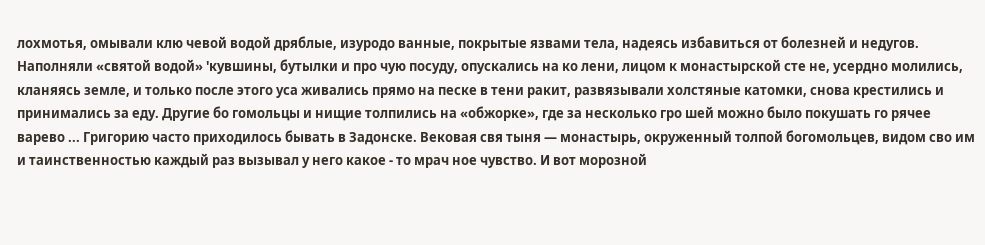лохмотья, омывали клю чевой водой дряблые, изуродо ванные, покрытые язвами тела, надеясь избавиться от болезней и недугов. Наполняли «святой водой» 'кувшины, бутылки и про чую посуду, опускались на ко лени, лицом к монастырской сте не, усердно молились, кланяясь земле, и только после этого уса живались прямо на песке в тени ракит, развязывали холстяные катомки, снова крестились и принимались за еду. Другие бо гомольцы и нищие толпились на «обжорке», где за несколько гро шей можно было покушать го рячее варево ... Григорию часто приходилось бывать в Задонске. Вековая свя тыня — монастырь, окруженный толпой богомольцев, видом сво им и таинственностью каждый раз вызывал у него какое - то мрач ное чувство. И вот морозной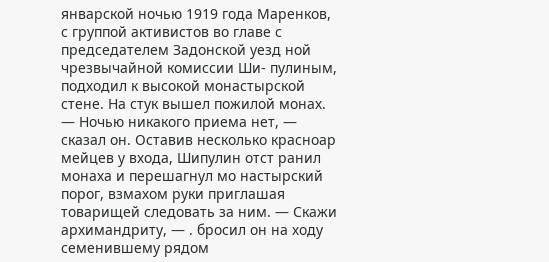январской ночью 1919 года Маренков, с группой активистов во главе с председателем Задонской уезд ной чрезвычайной комиссии Ши- пулиным, подходил к высокой монастырской стене. На стук вышел пожилой монах. — Ночью никакого приема нет, — сказал он. Оставив несколько красноар мейцев у входа, Шипулин отст ранил монаха и перешагнул мо настырский порог, взмахом руки приглашая товарищей следовать за ним. — Скажи архимандриту, — . бросил он на ходу семенившему рядом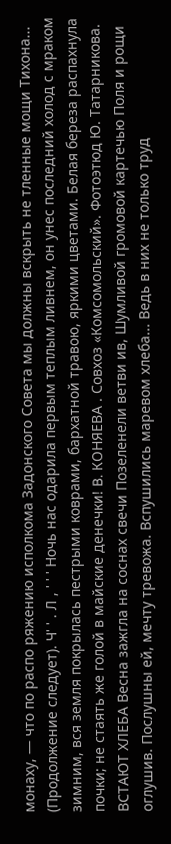монаху, — что по распо ряжению исполкома Задонского Совета мы должны вскрыть не тленные мощи Тихона... (Продолжение следует). Ч' ' . Л , ' ' ' Ночь нас одарила первым теплым ливнем, он унес последний холод с мраком зимним, вся земля покрылась пестрыми коврами, бархатной травою, яркими цветами. Белая береза распахнула почки; не стаять же голой в майские денечки! B. КОНЯЕВА . Совхоз «Комсомольский». Фотоэтюд Ю. Татарникова. ВСТАЮТ ХЛЕБА Весна зажгла на соснах свечи Позеленели ветви ив, Шумливой громовой картечью Поля и рощи оглушив. Послушны ей, мечту тревожа. Вспушились маревом хлеба... Ведь в них не только труд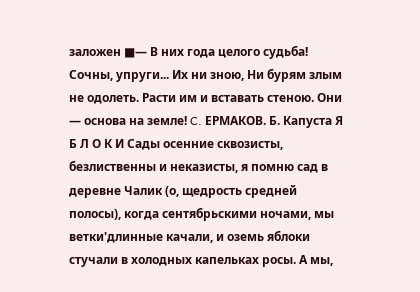заложен ■— В них года целого судьба! Сочны, упруги... Их ни зною, Ни бурям злым не одолеть. Расти им и вставать стеною. Они — основа на земле! C. ЕРМАКОВ. Б. Капуста Я Б Л О К И Сады осенние сквозисты, безлиственны и неказисты, я помню сад в деревне Чалик (о, щедрость средней полосы), когда сентябрьскими ночами, мы ветки'длинные качали, и оземь яблоки стучали в холодных капельках росы. А мы,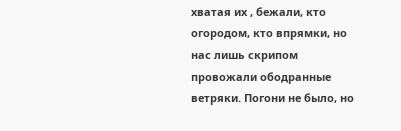хватая их , бежали, кто огородом, кто впрямки, но нас лишь скрипом провожали ободранные ветряки. Погони не было, но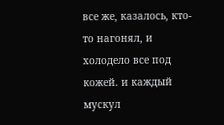все же, казалось, кто-то нагонял, и холодело все под кожей. и каждый мускул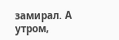замирал. А утром,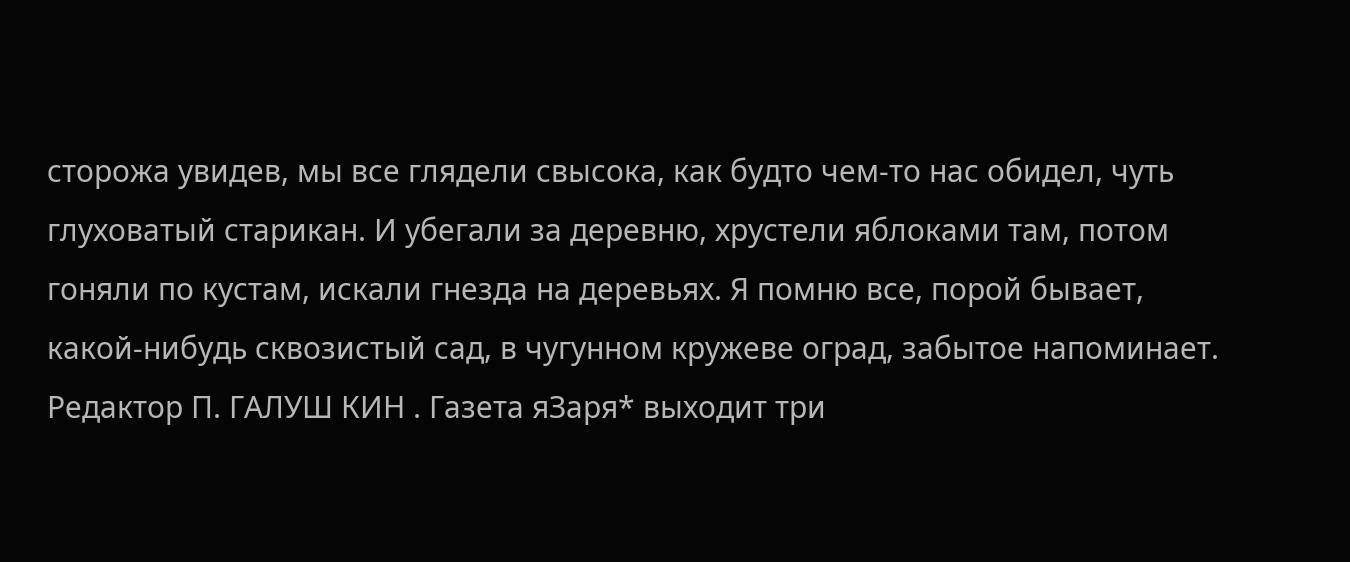сторожа увидев, мы все глядели свысока, как будто чем-то нас обидел, чуть глуховатый старикан. И убегали за деревню, хрустели яблоками там, потом гоняли по кустам, искали гнезда на деревьях. Я помню все, порой бывает, какой-нибудь сквозистый сад, в чугунном кружеве оград, забытое напоминает. Редактор П. ГАЛУШ КИН . Газета яЗаря* выходит три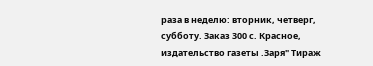раза в неделю: вторник, четверг, субботу. Заказ 300 с. Красное, издательство газеты .Заря" Тираж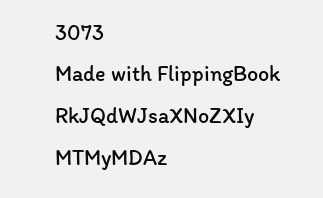3073
Made with FlippingBook
RkJQdWJsaXNoZXIy MTMyMDAz